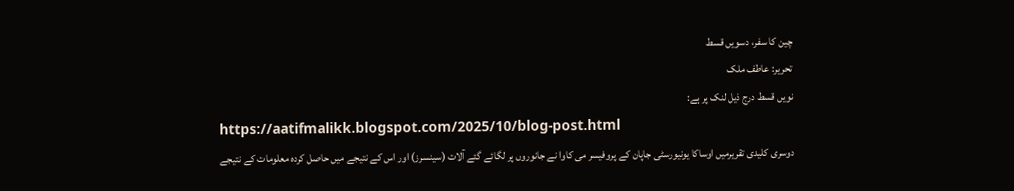چین کا سفر، دسویں قسط
تحریر: عاطف ملک
نویں قسط درج ذیل لنک پر ہے:
https://aatifmalikk.blogspot.com/2025/10/blog-post.html
دوسری کلیدی تقریرمیں اوساکا یونیورسٹی جاپان کے پروفیسر می کاوا نے جانوروں پر لگائے گئے آلات (سینسرز) اور اس کے نتیجے میں حاصل کردہ معلومات کے نتیجے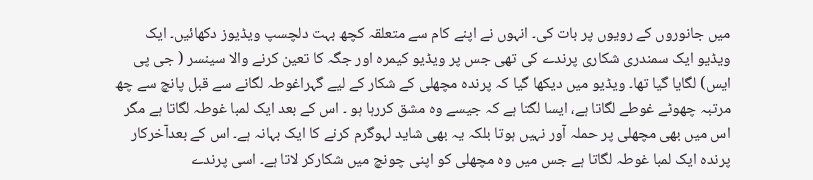میں جانوروں کے رویوں پر بات کی۔ انہوں نے اپنے کام سے متعلقہ کچھ بہت دلچسپ ویڈیوز دکھائیں۔ ایک ویڈیو ایک سمندری شکاری پرندے کی تھی جس پر ویڈیو کیمرہ اور جگہ کا تعین کرنے والا سینسر ( جی پی ایس) لگایا گیا تھا۔ ویڈیو میں دیکھا گیا کہ پرندہ مچھلی کے شکار کے لیے گہراغوطہ لگانے سے قبل پانچ سے چھ مرتبہ چھوٹے غوطے لگاتا ہے، ایسا لگتا ہے کہ جیسے وہ مشق کررہا ہو ۔ اس کے بعد ایک لمبا غوطہ لگاتا ہے مگر اس میں بھی مچھلی پر حملہ آور نہیں ہوتا بلکہ یہ بھی شاید لہوگرم کرنے کا ایک بہانہ ہے۔ اس کے بعدآخرکار پرندہ ایک لمبا غوطہ لگاتا ہے جس میں وہ مچھلی کو اپنی چونچ میں شکارکر لاتا ہے۔ اسی پرندے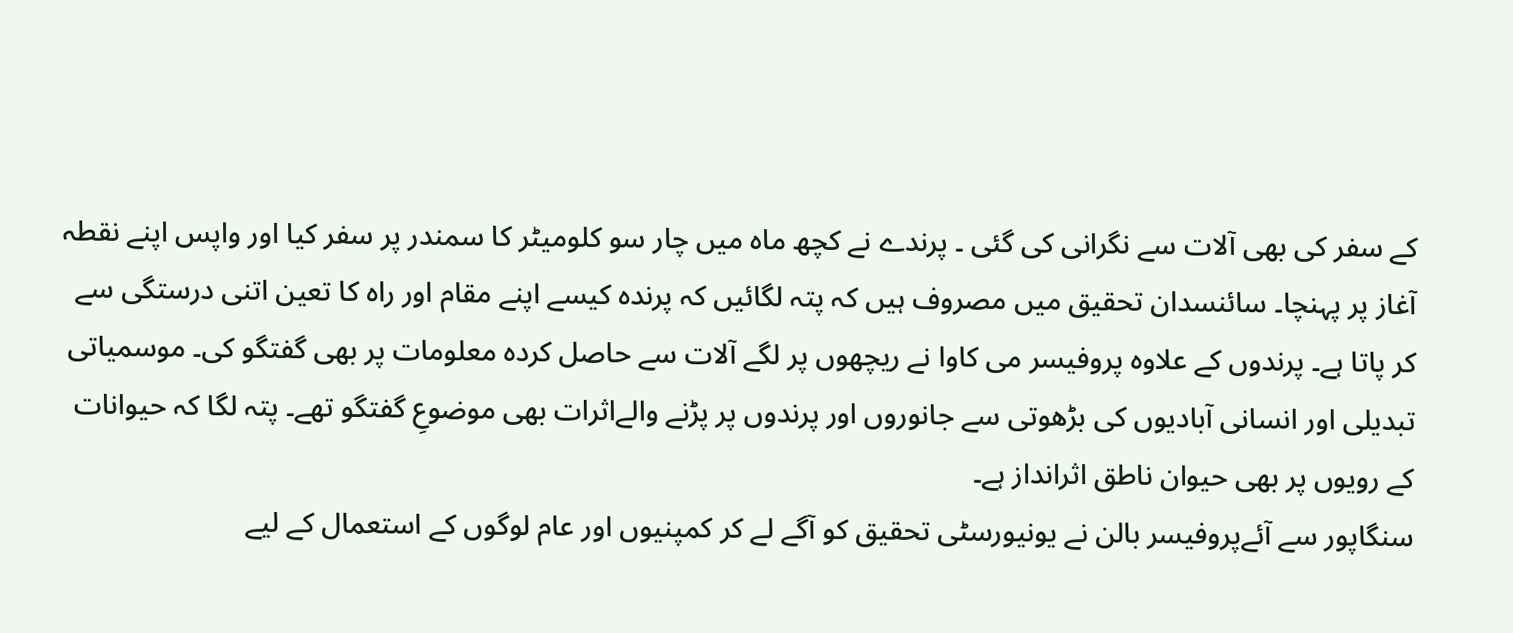کے سفر کی بھی آلات سے نگرانی کی گئی ۔ پرندے نے کچھ ماہ میں چار سو کلومیٹر کا سمندر پر سفر کیا اور واپس اپنے نقطہ آغاز پر پہنچا۔ سائنسدان تحقیق میں مصروف ہیں کہ پتہ لگائیں کہ پرندہ کیسے اپنے مقام اور راہ کا تعین اتنی درستگی سے کر پاتا ہے۔ پرندوں کے علاوہ پروفیسر می کاوا نے ریچھوں پر لگے آلات سے حاصل کردہ معلومات پر بھی گفتگو کی۔ موسمیاتی تبدیلی اور انسانی آبادیوں کی بڑھوتی سے جانوروں اور پرندوں پر پڑنے والےاثرات بھی موضوعِ گفتگو تھے۔ پتہ لگا کہ حیوانات کے رویوں پر بھی حیوان ناطق اثرانداز ہے۔
سنگاپور سے آئےپروفیسر بالن نے یونیورسٹی تحقیق کو آگے لے کر کمپنیوں اور عام لوگوں کے استعمال کے لیے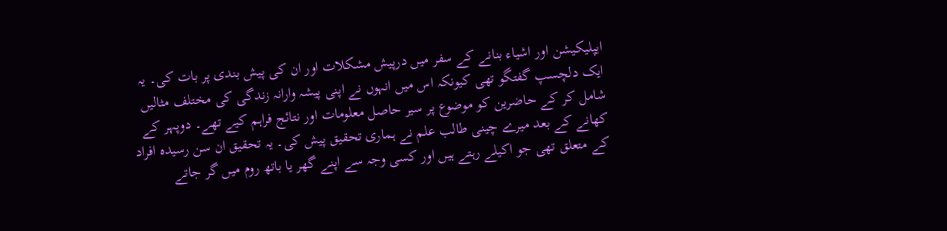ایپلیکیشن اور اشیاء بنانے کے سفر میں درپیش مشکلات اور ان کی پیش بندی پر بات کی۔ یہ ایک دلچسپ گفتگو تھی کیونکہ اس میں انہوں نے اپنی پیشہ وارانہ زندگی کی مختلف مثالیں شامل کر کے حاضرین کو موضوع پر سیر حاصل معلومات اور نتائج فراہم کیے تھے۔ دوپہر کے کھانے کے بعد میرے چینی طالب علم نے ہماری تحقیق پیش کی۔ یہ تحقیق ان سن رسیدہ افراد کے متعلق تھی جو اکیلے رہتے ہیں اور کسی وجہ سے اپنے گھر یا باتھ روم میں گر جاتے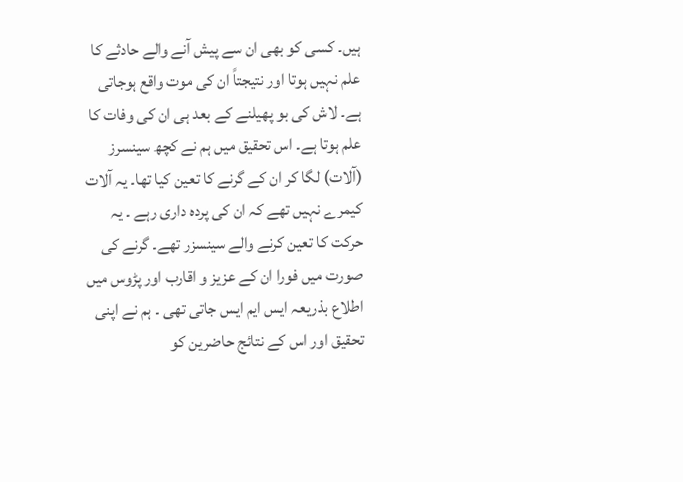ہیں۔ کسی کو بھی ان سے پیش آنے والے حادثے کا علم نہیں ہوتا اور نتیجتاً ان کی موت واقع ہوجاتی ہے۔ لاش کی بو پھیلنے کے بعد ہی ان کی وفات کا علم ہوتا ہے۔ اس تحقیق میں ہم نے کچھ سینسرز (آلات) لگا کر ان کے گرنے کا تعین کیا تھا۔ یہ آلات کیمرے نہیں تھے کہ ان کی پردہ داری رہے ۔ یہ حرکت کا تعین کرنے والے سینسزر تھے۔ گرنے کی صورت میں فورا ان کے عزیز و اقارب اور پڑوس میں اطلاع بذریعہ ایس ایم ایس جاتی تھی ۔ ہم نے اپنی تحقیق اور اس کے نتائج حاضرین کو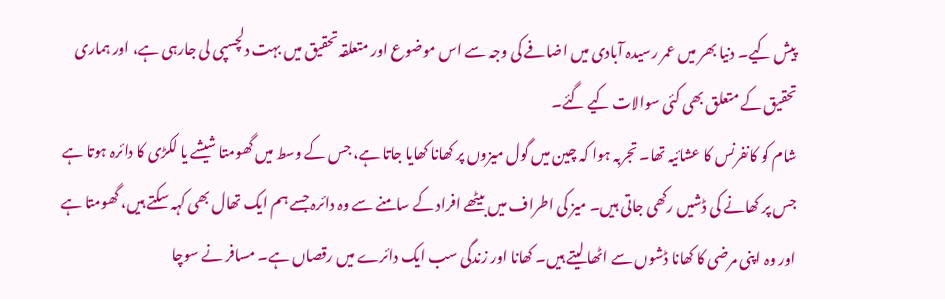پیش کیے۔ دنیا بھر میں عمر رسیدہ آبادی میں اضافے کی وجہ سے اس موضوع اور متعلقہ تحقیق میں بہت دلچسپی لی جارہی ہے، اور ہماری تحقیق کے متعلق بھی کئی سوالات کیے گئے۔
شام کو کانفرنس کا عشائیہ تھا۔ تجربہ ہوا کہ چین میں گول میزوں پر کھانا کھایا جاتا ہے، جس کے وسط میں گھومتا شیشے یا لکڑی کا دائرہ ہوتا ہے جس پر کھانے کی ڈشیں رکھی جاتی ہیں۔ میز کی اطراف میں بیٹھے افراد کے سامنے سے وہ دائرہ جسے ہم ایک تھال بھی کہہ سکتے ہیں، گھومتا ہے اور وہ اپنی مرضی کا کھانا ڈشوں سے اٹھا لیتے ہیں۔ کھانا اور زندگی سب ایک دائرے میں رقصاں ہے۔ مسافر نے سوچا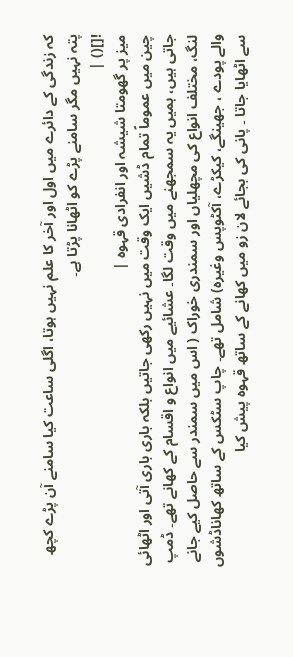کہ زندگی کے دائرے میں اول اور آخر کا علم نہیں ہوتا، اگلی ساعت کیا سامنے آن پڑے کچھ پتہ نہیں مگر سامنے پڑے کو اٹھانا پڑتا ہے۔
![]() |
میز پر گھومتا شیشہ اور انفرادی قہوہ |
چین میں عموماً تمام ڈشیں ایک وقت میں نہیں رکھی جاتیں بلکہ باری باری آتی اور اٹھائی جاتی ہیں، ہمیں یہ سمجھنے میں وقت لگا۔ عشائیے میں انواع و اقسام کے کھانے تھے۔ ڈمپ لنگ، مختلف انواع کی مچھلیاں اور سمندری خوراک ( اس میں سمندر سے حاصل کیے جانے والے پودے ، جھینگے، کیکڑے، آکٹوپس وغیرہ) شامل تھے۔ چاپ سٹکس کے ساتھ کھاناڈشوں سے اٹھایا جاتا ۔ پانی کی بجائے لان زو میں کھانے کے ساتھ قہوہ پیش کیا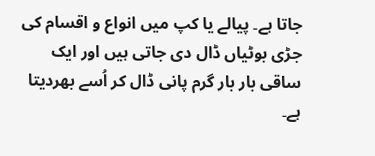جاتا ہے۔ پیالے یا کپ میں انواع و اقسام کی جڑی بوٹیاں ڈال دی جاتی ہیں اور ایک ساقی بار بار گرم پانی ڈال کر اُسے بھردیتا ہے۔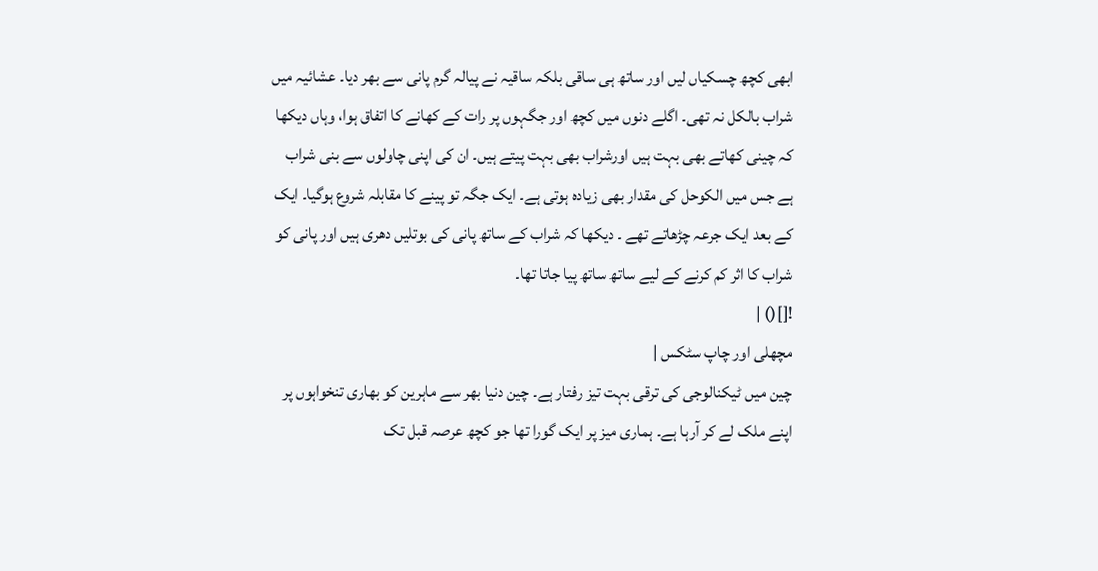ابھی کچھ چسکیاں لیں اور ساتھ ہی ساقی بلکہ ساقیہ نے پیالہ گرم پانی سے بھر دیا۔ عشائیہ میں شراب بالکل نہ تھی۔ اگلے دنوں میں کچھ اور جگہوں پر رات کے کھانے کا اتفاق ہوا، وہاں دیکھا کہ چینی کھاتے بھی بہت ہیں اورشراب بھی بہت پیتے ہیں۔ ان کی اپنی چاولوں سے بنی شراب ہے جس میں الکوحل کی مقدار بھی زیادہ ہوتی ہے۔ ایک جگہ تو پینے کا مقابلہ شروع ہوگیا۔ ایک کے بعد ایک جرعہ چڑھاتے تھے ۔ دیکھا کہ شراب کے ساتھ پانی کی بوتلیں دھری ہیں اور پانی کو شراب کا اثر کم کرنے کے لیے ساتھ ساتھ پیا جاتا تھا۔
![]() |
مچھلی اور چاپ سٹکس |
چین میں ٹیکنالوجی کی ترقی بہت تیز رفتار ہے۔ چین دنیا بھر سے ماہرین کو بھاری تنخواہوں پر اپنے ملک لے کر آرہا ہے۔ ہماری میز پر ایک گورا تھا جو کچھ عرصہ قبل تک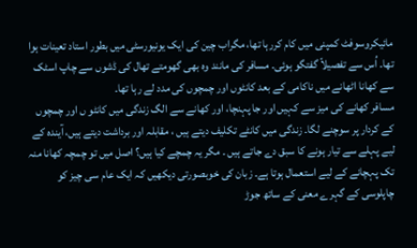مائیکروسوفٹ کمپنی میں کام کررہا تھا، مگراب چین کی ایک یونیورسٹی میں بطور استاد تعینات ہوا تھا۔ اُس سے تفصیلاً گفتگو ہوئی۔ مسافر کی مانند وہ بھی گھومتے تھال کی ڈشوں سے چاپ اسٹک سے کھانا اٹھانے میں ناکامی کے بعد کانٹوں اور چمچوں کی مدد لے رہا تھا۔
مسافر کھانے کی میز سے کہیں اور جا پہنچا، اور کھانے سے الگ زندگی میں کانٹو ں اور چمچوں کے کردار پر سوچنے لگا۔ زندگی میں کانٹے تکلیف دیتے ہیں ، مقابلہ اور برداشت دیتے ہیں، آیندہ کے لیے پہلے سے تیار ہونے کا سبق دے جاتے ہیں ۔ مگر یہ چمچے کیا ہیں؟ اصل میں تو چمچہ کھانا منہ تک پہچانے کے لیے استعمال ہوتا ہے۔ زبان کی خوبصورتی دیکھیں کہ ایک عام سی چیز کو چاپلوسی کے گہرے معنی کے ساتھ جوڑ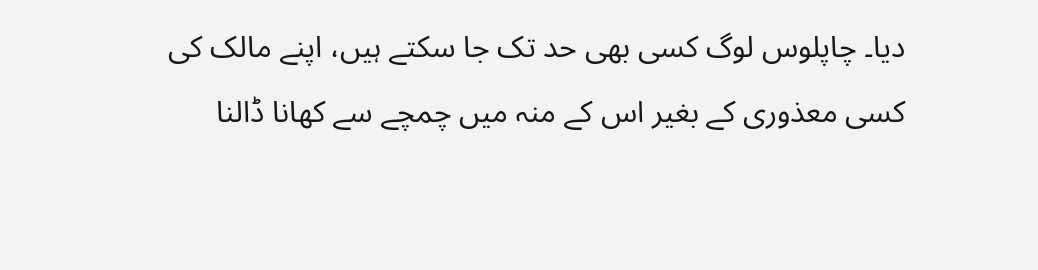دیا۔ چاپلوس لوگ کسی بھی حد تک جا سکتے ہیں، اپنے مالک کی کسی معذوری کے بغیر اس کے منہ میں چمچے سے کھانا ڈالنا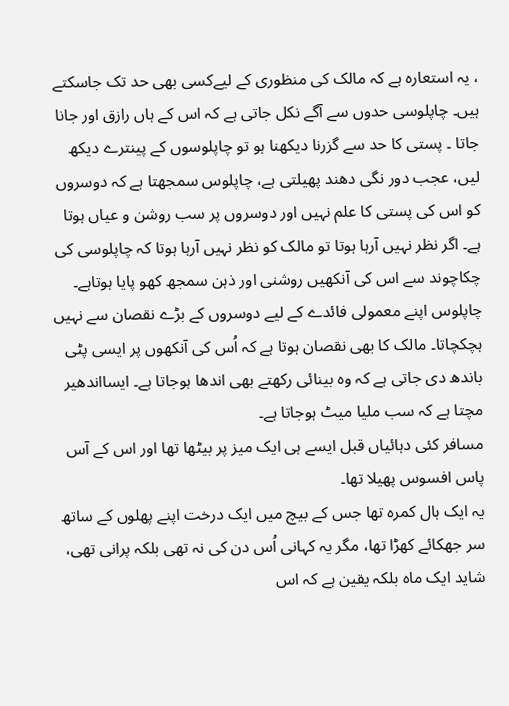، یہ استعارہ ہے کہ مالک کی منظوری کے لیےکسی بھی حد تک جاسکتے ہیں۔ چاپلوسی حدوں سے آگے نکل جاتی ہے کہ اس کے ہاں رازق اور جانا جاتا ۔ پستی کا حد سے گزرنا دیکھنا ہو تو چاپلوسوں کے پینترے دیکھ لیں، عجب دور نگی دھند پھیلتی ہے، چاپلوس سمجھتا ہے کہ دوسروں کو اس کی پستی کا علم نہیں اور دوسروں پر سب روشن و عیاں ہوتا ہے۔ اگر نظر نہیں آرہا ہوتا تو مالک کو نظر نہیں آرہا ہوتا کہ چاپلوسی کی چکاچوند سے اس کی آنکھیں روشنی اور ذہن سمجھ کھو پایا ہوتاہے۔ چاپلوس اپنے معمولی فائدے کے لیے دوسروں کے بڑے نقصان سے نہیں ہچکچاتا۔ مالک کا بھی نقصان ہوتا ہے کہ اُس کی آنکھوں پر ایسی پٹی باندھ دی جاتی ہے کہ وہ بینائی رکھتے بھی اندھا ہوجاتا ہے۔ ایسااندھیر مچتا ہے کہ سب ملیا میٹ ہوجاتا ہے۔
مسافر کئی دہائیاں قبل ایسے ہی ایک میز پر بیٹھا تھا اور اس کے آس پاس افسوس پھیلا تھا۔
یہ ایک ہال کمرہ تھا جس کے بیچ میں ایک درخت اپنے پھلوں کے ساتھ سر جھکائے کھڑا تھا، مگر یہ کہانی اُس دن کی نہ تھی بلکہ پرانی تھی، شاید ایک ماہ بلکہ یقین ہے کہ اس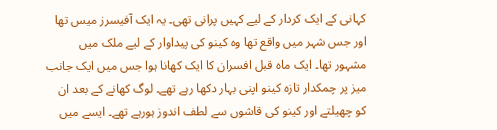کہانی کے ایک کردار کے لیے کہیں پرانی تھی۔ یہ ایک آفیسرز میس تھا اور جس شہر میں واقع تھا وہ کینو کی پیداوار کے لیے ملک میں مشہور تھا۔ ایک ماہ قبل افسران کا ایک کھانا ہوا جس میں ایک جانب میز پر چمکدار تازہ کینو اپنی بہار دکھا رہے تھے۔ لوگ کھانے کے بعد ان کو چھیلتے اور کینو کی قاشوں سے لطف اندوز ہورہے تھے۔ ایسے میں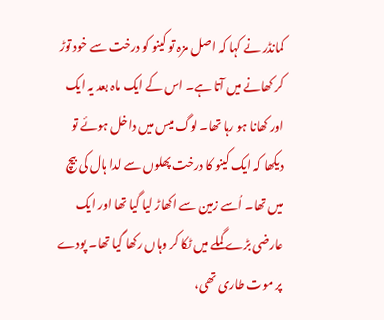کمانڈر نے کہا کہ اصل مزہ تو کینو کو درخت سے خود توڑ کر کھانے میں آتا ہے۔ اس کے ایک ماہ بعد یہ ایک اور کھانا ہو رہا تھا۔ لوگ میس میں داخل ہوئے تو دیکھا کہ ایک کینو کا درخت پھلوں سے لدا ہال کی بیچ میں تھا۔ اُسے زمین سے اکھاڑ لیا گیا تھا اور ایک عارضی بڑے گملے میں ٹکا کر وہاں رکھا گیا تھا۔ پودے پر موت طاری تھی،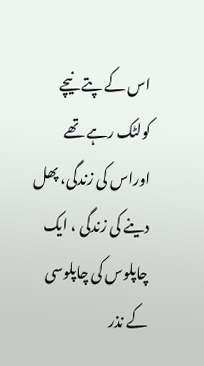اس کے پتے نیچے کولٹک رہے تھے اوراس کی زندگی، پھل دینے کی زندگی ، ایک چاپلوس کی چاپلوسی کے نذر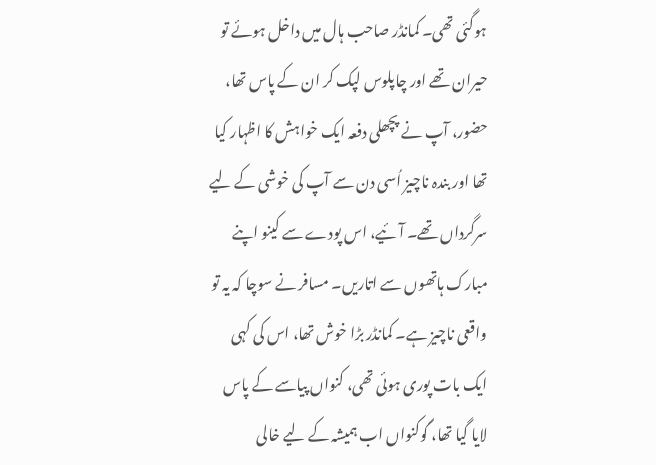ہوگئی تھی۔ کمانڈر صاحب ہال میں داخل ہوئے تو حیران تھے اور چاپلوس لپک کر ان کے پاس تھا، حضور، آپ نے پچھلی دفعہ ایک خواہش کا اظہار کیا تھا اور بندہ ناچیز اُسی دن سے آپ کی خوشی کے لیے سرگرداں تھے۔ آئیے، اس پودے سے کینو اپنے مبارک ہاتھوں سے اتاریں۔ مسافر نے سوچا کہ یہ تو واقعی ناچیز ہے۔ کمانڈر بڑا خوش تھا، اس کی کہی ایک بات پوری ہوئی تھی، کنواں پیاسے کے پاس لایا گیا تھا، گوکنواں اب ہمیشہ کے لیے خالی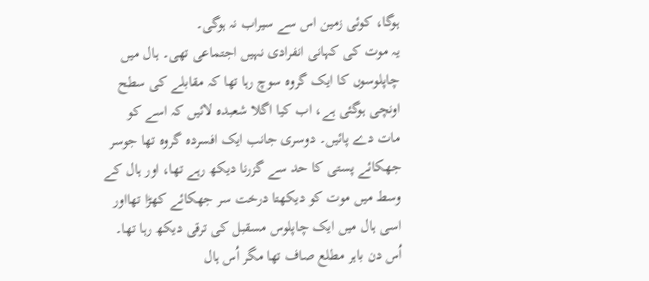ہوگا، کوئی زمین اس سے سیراب نہ ہوگی۔
یہ موت کی کہانی انفرادی نہیں اجتماعی تھی۔ ہال میں چاپلوسوں کا ایک گروہ سوچ رہا تھا کہ مقابلے کی سطح اونچی ہوگئی ہے، اب کیا اگلا شعبدہ لائیں کہ اسے کو مات دے پائیں۔ دوسری جانب ایک افسردہ گروہ تھا جوسر جھکائے پستی کا حد سے گزرنا دیکھ رہے تھا، اور ہال کے وسط میں موت کو دیکھتا درخت سر جھکائے کھڑا تھااور اسی ہال میں ایک چاپلوس مسقبل کی ترقی دیکھ رہا تھا۔ اُس دن باہر مطلع صاف تھا مگر اُس ہال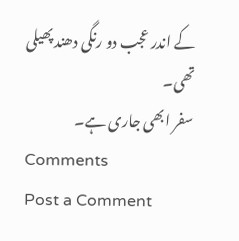کے اندر عجب دو رنگی دھند پھیلی تھی۔
سفر ابھی جاری ہے۔
Comments
Post a Comment